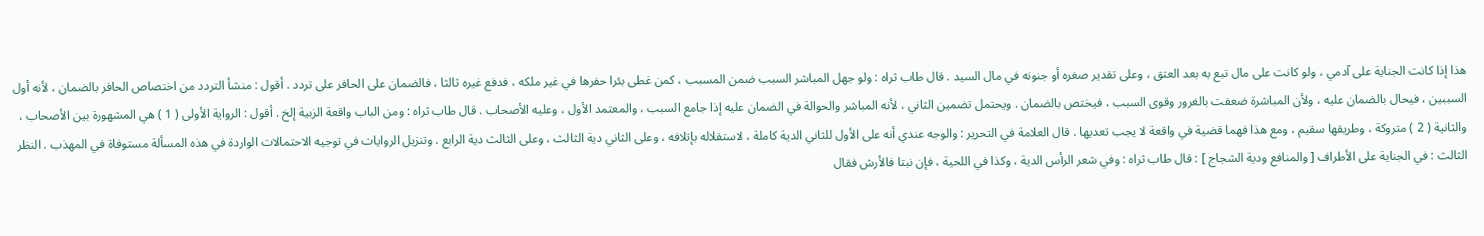هذا إذا كانت الجناية على آدمي ، ولو كانت على مال تبع به بعد العتق ، وعلى تقدير صغره أو جنونه في مال السيد . قال طاب ثراه : ولو جهل المباشر السبب ضمن المسبب ، كمن غطى بئرا حفرها في غير ملكه ، فدفع غيره ثالثا ، فالضمان على الحافر على تردد . أقول : منشأ التردد من اختصاص الحافر بالضمان ، لأنه أول السببين ، فيحال بالضمان عليه ، ولأن المباشرة ضعفت بالغرور وقوى السبب ، فيختص بالضمان . ويحتمل تضمين الثاني ، لأنه المباشر والحوالة في الضمان عليه إذا جامع السبب ، والمعتمد الأول ، وعليه الأصحاب . قال طاب ثراه : ومن الباب واقعة الزبية إلخ . أقول : الرواية الأولى ( 1 ) هي المشهورة بين الأصحاب ، والثانية ( 2 ) متروكة ، وطريقها سقيم ، ومع هذا فهما قضية في واقعة لا يجب تعديها . قال العلامة في التحرير : والوجه عندي أنه على الأول للثاني الدية كاملة ، لاستقلاله بإتلافه ، وعلى الثاني دية الثالث ، وعلى الثالث دية الرابع . وتنزيل الروايات في توجيه الاحتمالات الواردة في هذه المسألة مستوفاة في المهذب . النظر الثالث : في الجناية على الأطراف [ والمنافع ودية الشجاج ] : قال طاب ثراه : وفي شعر الرأس الدية ، وكذا في اللحية ، فإن نبتا فالأرش فقال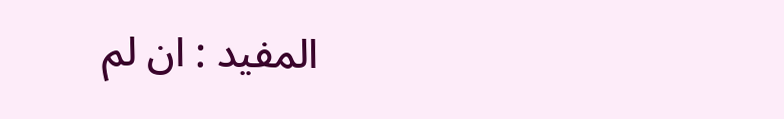المفيد : ان لم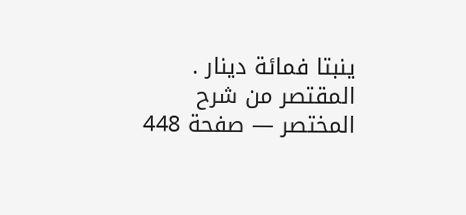ينبتا فمائة دينار .
المقتصر من شرح المختصر — صفحة 448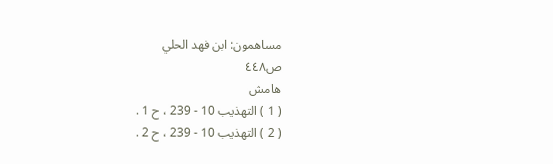مساهمون: ابن فهد الحلي
ص٤٤٨
هامش
( 1 ) التهذيب 10 - 239 ، ح 1 .
( 2 ) التهذيب 10 - 239 ، ح 2 .